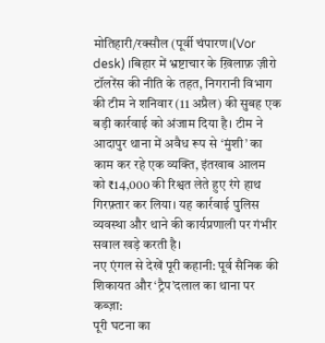मोतिहारी/रक्सौल (पूर्वी चंपारण।(Vor desk) ।बिहार में भ्रष्टाचार के ख़िलाफ़ ज़ीरो टॉलरेंस की नीति के तहत, निगरानी विभाग की टीम ने शनिवार (11 अप्रैल) की सुबह एक बड़ी कार्रवाई को अंजाम दिया है। टीम ने आदापुर थाना में अवैध रूप से ‘मुंशी’ का काम कर रहे एक व्यक्ति, इंतखाब आलम को ₹14,000 की रिश्वत लेते हुए रंगे हाथ गिरफ़्तार कर लिया। यह कार्रवाई पुलिस व्यवस्था और थाने की कार्यप्रणाली पर गंभीर सवाल खड़े करती है।
नए एंगल से देखें पूरी कहानी: पूर्व सैनिक की शिकायत और ‘ट्रैप’दलाल का थाना पर कब्ज़ा:
पूरी घटना का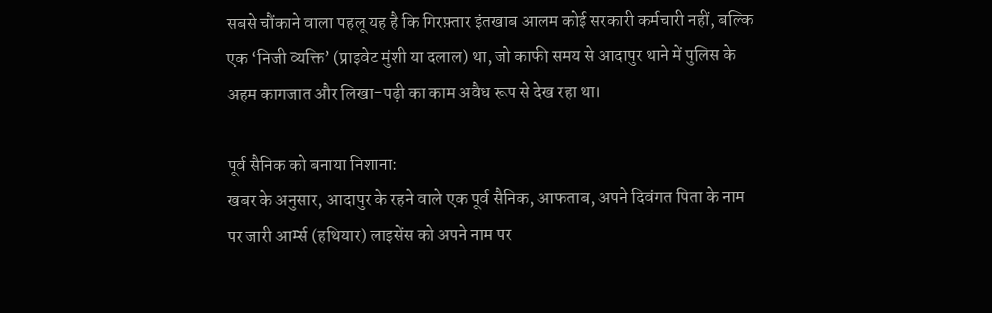सबसे चौंकाने वाला पहलू यह है कि गिरफ़्तार इंतखाब आलम कोई सरकारी कर्मचारी नहीं, बल्कि एक ‘निजी व्यक्ति’ (प्राइवेट मुंशी या दलाल) था, जो काफी समय से आदापुर थाने में पुलिस के अहम कागजात और लिखा-पढ़ी का काम अवैध रूप से देख रहा था।

पूर्व सैनिक को बनाया निशाना:
खबर के अनुसार, आदापुर के रहने वाले एक पूर्व सैनिक, आफताब, अपने दिवंगत पिता के नाम पर जारी आर्म्स (हथियार) लाइसेंस को अपने नाम पर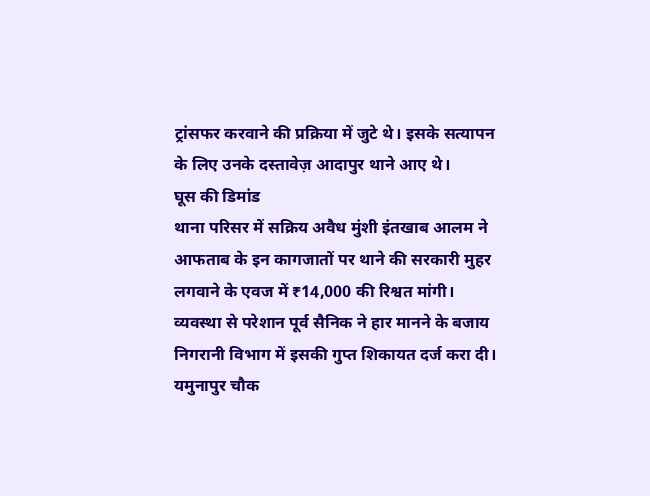ट्रांसफर करवाने की प्रक्रिया में जुटे थे। इसके सत्यापन के लिए उनके दस्तावेज़ आदापुर थाने आए थे।
घूस की डिमांड
थाना परिसर में सक्रिय अवैध मुंशी इंतखाब आलम ने आफताब के इन कागजातों पर थाने की सरकारी मुहर लगवाने के एवज में ₹14,000 की रिश्वत मांगी। व्यवस्था से परेशान पूर्व सैनिक ने हार मानने के बजाय निगरानी विभाग में इसकी गुप्त शिकायत दर्ज करा दी।
यमुनापुर चौक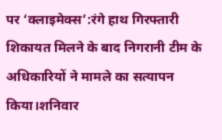पर ‘क्लाइमेक्स’:रंगे हाथ गिरफ्तारी
शिकायत मिलने के बाद निगरानी टीम के अधिकारियों ने मामले का सत्यापन किया।शनिवार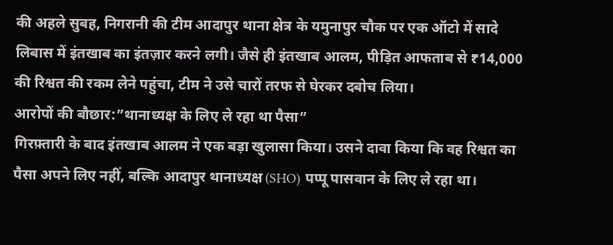की अहले सुबह, निगरानी की टीम आदापुर थाना क्षेत्र के यमुनापुर चौक पर एक ऑटो में सादे लिबास में इंतखाब का इंतज़ार करने लगी। जैसे ही इंतखाब आलम, पीड़ित आफताब से ₹14,000 की रिश्वत की रकम लेने पहुंचा, टीम ने उसे चारों तरफ से घेरकर दबोच लिया।
आरोपों की बौछार:”थानाध्यक्ष के लिए ले रहा था पैसा”
गिरफ़्तारी के बाद इंतखाब आलम ने एक बड़ा खुलासा किया। उसने दावा किया कि वह रिश्वत का पैसा अपने लिए नहीं, बल्कि आदापुर थानाध्यक्ष (SHO) पप्पू पासवान के लिए ले रहा था।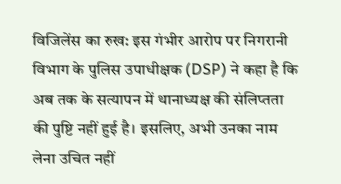विजिलेंस का रुख: इस गंभीर आरोप पर निगरानी विभाग के पुलिस उपाधीक्षक (DSP) ने कहा है कि अब तक के सत्यापन में थानाध्यक्ष की संलिप्तता की पुष्टि नहीं हुई है। इसलिए, अभी उनका नाम लेना उचित नहीं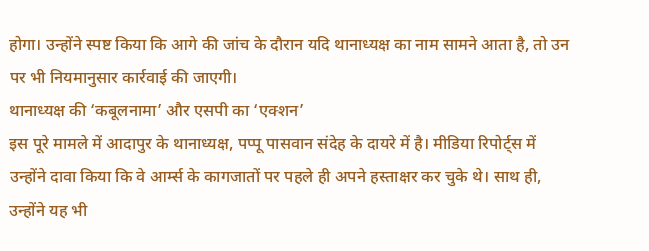होगा। उन्होंने स्पष्ट किया कि आगे की जांच के दौरान यदि थानाध्यक्ष का नाम सामने आता है, तो उन पर भी नियमानुसार कार्रवाई की जाएगी।
थानाध्यक्ष की ‘कबूलनामा’ और एसपी का ‘एक्शन’
इस पूरे मामले में आदापुर के थानाध्यक्ष, पप्पू पासवान संदेह के दायरे में है। मीडिया रिपोर्ट्स में उन्होंने दावा किया कि वे आर्म्स के कागजातों पर पहले ही अपने हस्ताक्षर कर चुके थे। साथ ही, उन्होंने यह भी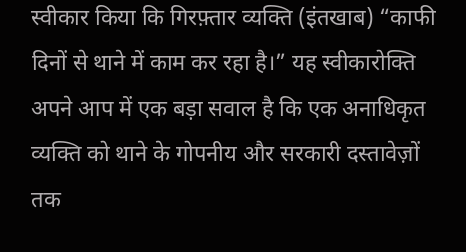स्वीकार किया कि गिरफ़्तार व्यक्ति (इंतखाब) “काफी दिनों से थाने में काम कर रहा है।” यह स्वीकारोक्ति अपने आप में एक बड़ा सवाल है कि एक अनाधिकृत व्यक्ति को थाने के गोपनीय और सरकारी दस्तावेज़ों तक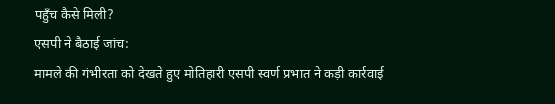पहुँच कैसे मिली?
एसपी ने बैठाई जांच:
मामले की गंभीरता को देखते हुए मोतिहारी एसपी स्वर्ण प्रभात ने कड़ी कार्रवाई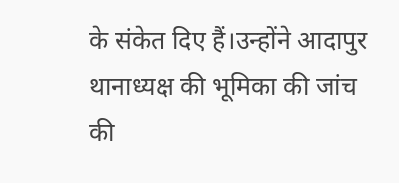के संकेत दिए हैं।उन्होंने आदापुर थानाध्यक्ष की भूमिका की जांच की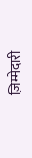ज़िम्मेदारी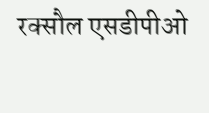रक्सौल एसडीपीओ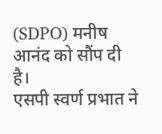(SDPO) मनीष आनंद को सौंप दी है।
एसपी स्वर्ण प्रभात ने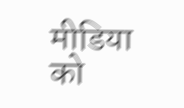मीडिया को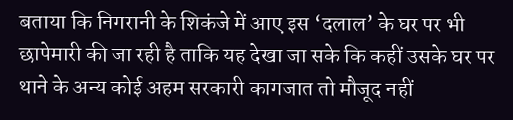बताया कि निगरानी के शिकंजे में आए इस ‘दलाल’ के घर पर भी छापेमारी की जा रही है ताकि यह देखा जा सके कि कहीं उसके घर पर थाने के अन्य कोई अहम सरकारी कागजात तो मौजूद नहीं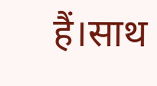हैं।साथ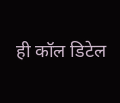ही कॉल डिटेल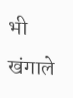भी खंगाले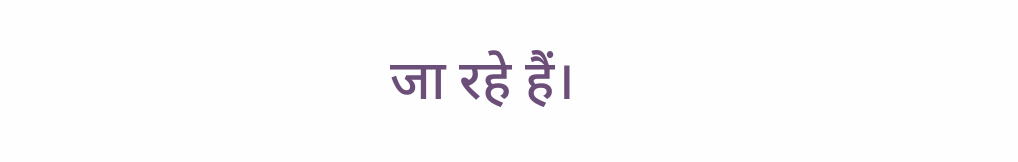जा रहे हैं।